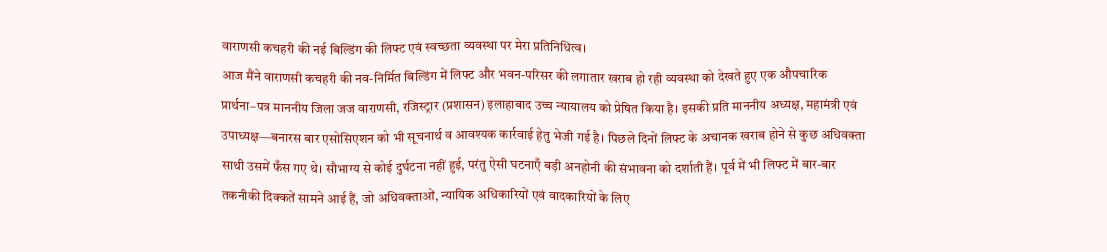वाराणसी कचहरी की नई बिल्डिंग की लिफ्ट एवं स्वच्छता व्यवस्था पर मेरा प्रतिनिधित्व।
आज मैंने वाराणसी कचहरी की नव-निर्मित बिल्डिंग में लिफ्ट और भवन-परिसर की लगातार खराब हो रही व्यवस्था को देखते हुए एक औपचारिक प्रार्थना–पत्र माननीय जिला जज वाराणसी, रजिस्ट्रार (प्रशासन) इलाहाबाद उच्च न्यायालय को प्रेषित किया है। इसकी प्रति माननीय अध्यक्ष, महामंत्री एवं उपाध्यक्ष—बनारस बार एसोसिएशन को भी सूचनार्थ व आवश्यक कार्रवाई हेतु भेजी गई है। पिछले दिनों लिफ्ट के अचानक खराब होने से कुछ अधिवक्ता साथी उसमें फँस गए थे। सौभाग्य से कोई दुर्घटना नहीं हुई, परंतु ऐसी घटनाएँ बड़ी अनहोनी की संभावना को दर्शाती हैं। पूर्व में भी लिफ्ट में बार-बार तकनीकी दिक्कतें सामने आई हैं, जो अधिवक्ताओं, न्यायिक अधिकारियों एवं वादकारियों के लिए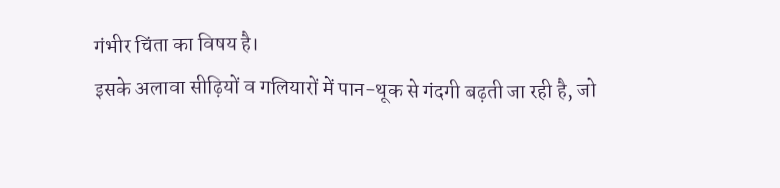गंभीर चिंता का विषय है।
इसके अलावा सीढ़ियों व गलियारों में पान-थूक से गंदगी बढ़ती जा रही है, जो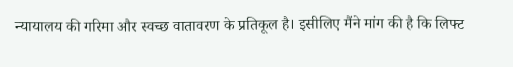न्यायालय की गरिमा और स्वच्छ वातावरण के प्रतिकूल है। इसीलिए मैंने मांग की है कि लिफ्ट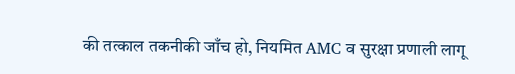की तत्काल तकनीकी जाँच हो, नियमित AMC व सुरक्षा प्रणाली लागू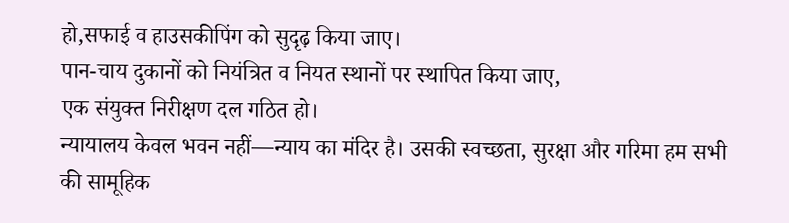हो,सफाई व हाउसकीपिंग को सुदृढ़ किया जाए।
पान-चाय दुकानों को नियंत्रित व नियत स्थानों पर स्थापित किया जाए,
एक संयुक्त निरीक्षण दल गठित हो।
न्यायालय केवल भवन नहीं—न्याय का मंदिर है। उसकी स्वच्छता, सुरक्षा और गरिमा हम सभी की सामूहिक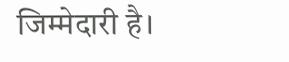जिम्मेदारी है।